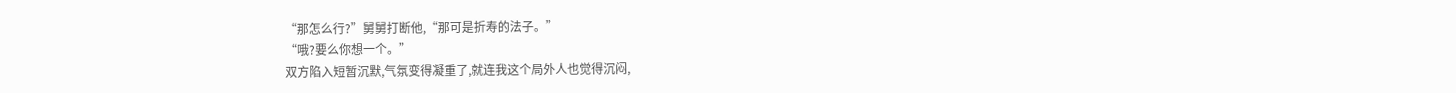“那怎么行?”舅舅打断他,“那可是折寿的法子。”
“哦?要么你想一个。”
双方陷入短暂沉默,气氛变得凝重了,就连我这个局外人也觉得沉闷,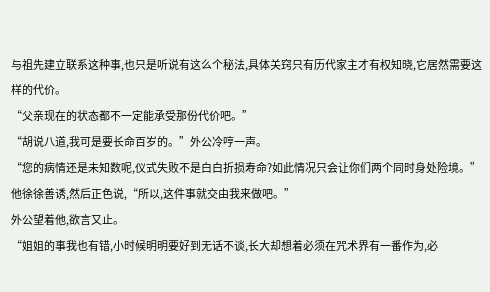与祖先建立联系这种事,也只是听说有这么个秘法,具体关窍只有历代家主才有权知晓,它居然需要这样的代价。
“父亲现在的状态都不一定能承受那份代价吧。”
“胡说八道,我可是要长命百岁的。”外公冷哼一声。
“您的病情还是未知数呢,仪式失败不是白白折损寿命?如此情况只会让你们两个同时身处险境。”他徐徐善诱,然后正色说,“所以,这件事就交由我来做吧。”
外公望着他,欲言又止。
“姐姐的事我也有错,小时候明明要好到无话不谈,长大却想着必须在咒术界有一番作为,必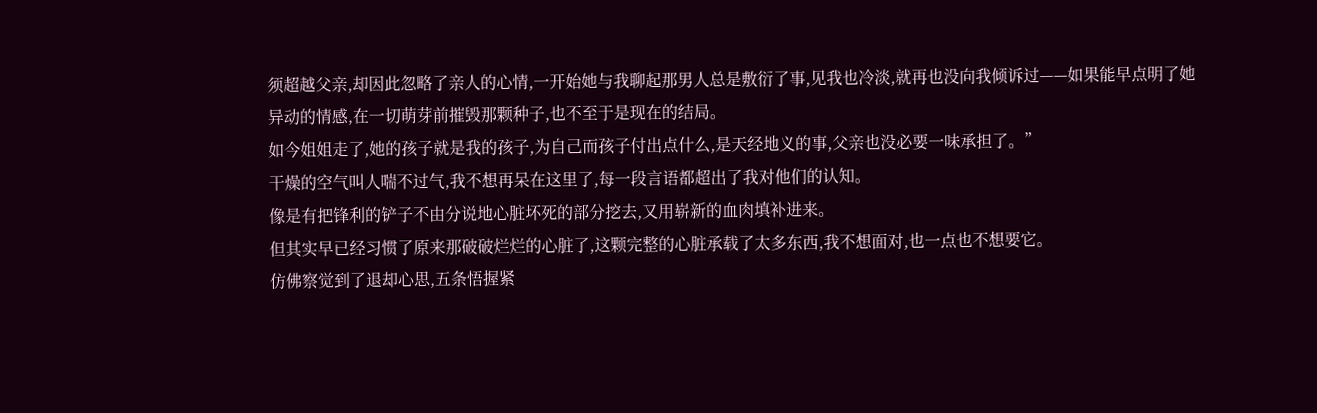须超越父亲,却因此忽略了亲人的心情,一开始她与我聊起那男人总是敷衍了事,见我也冷淡,就再也没向我倾诉过——如果能早点明了她异动的情感,在一切萌芽前摧毁那颗种子,也不至于是现在的结局。
如今姐姐走了,她的孩子就是我的孩子,为自己而孩子付出点什么,是天经地义的事,父亲也没必要一味承担了。”
干燥的空气叫人喘不过气,我不想再呆在这里了,每一段言语都超出了我对他们的认知。
像是有把锋利的铲子不由分说地心脏坏死的部分挖去,又用崭新的血肉填补进来。
但其实早已经习惯了原来那破破烂烂的心脏了,这颗完整的心脏承载了太多东西,我不想面对,也一点也不想要它。
仿佛察觉到了退却心思,五条悟握紧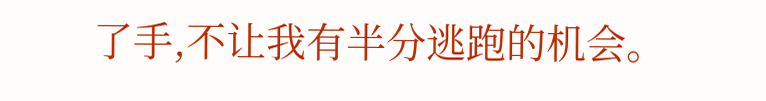了手,不让我有半分逃跑的机会。